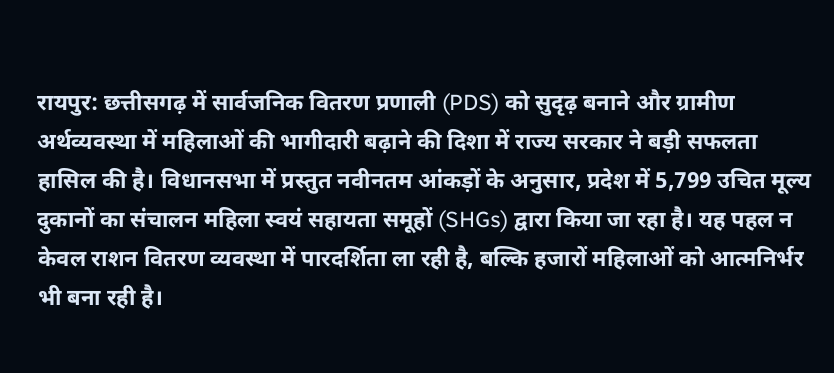रायपुर: छत्तीसगढ़ में सार्वजनिक वितरण प्रणाली (PDS) को सुदृढ़ बनाने और ग्रामीण अर्थव्यवस्था में महिलाओं की भागीदारी बढ़ाने की दिशा में राज्य सरकार ने बड़ी सफलता हासिल की है। विधानसभा में प्रस्तुत नवीनतम आंकड़ों के अनुसार, प्रदेश में 5,799 उचित मूल्य दुकानों का संचालन महिला स्वयं सहायता समूहों (SHGs) द्वारा किया जा रहा है। यह पहल न केवल राशन वितरण व्यवस्था में पारदर्शिता ला रही है, बल्कि हजारों महिलाओं को आत्मनिर्भर भी बना रही है।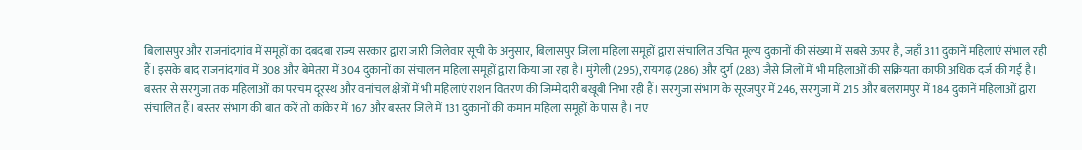बिलासपुर और राजनांदगांव में समूहों का दबदबा राज्य सरकार द्वारा जारी जिलेवार सूची के अनुसार, बिलासपुर जिला महिला समूहों द्वारा संचालित उचित मूल्य दुकानों की संख्या में सबसे ऊपर है, जहाँ 311 दुकानें महिलाएं संभाल रही हैं। इसके बाद राजनांदगांव में 308 और बेमेतरा में 304 दुकानों का संचालन महिला समूहों द्वारा किया जा रहा है। मुंगेली (295), रायगढ़ (286) और दुर्ग (283) जैसे जिलों में भी महिलाओं की सक्रियता काफी अधिक दर्ज की गई है।
बस्तर से सरगुजा तक महिलाओं का परचम दूरस्थ और वनांचल क्षेत्रों में भी महिलाएं राशन वितरण की जिम्मेदारी बखूबी निभा रही हैं। सरगुजा संभाग के सूरजपुर में 246, सरगुजा में 215 और बलरामपुर में 184 दुकानें महिलाओं द्वारा संचालित हैं। बस्तर संभाग की बात करें तो कांकेर में 167 और बस्तर जिले में 131 दुकानों की कमान महिला समूहों के पास है। नए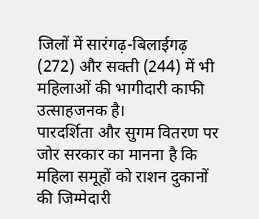जिलों में सारंगढ़-बिलाईगढ़ (272) और सक्ती (244) में भी महिलाओं की भागीदारी काफी उत्साहजनक है।
पारदर्शिता और सुगम वितरण पर जोर सरकार का मानना है कि महिला समूहों को राशन दुकानों की जिम्मेदारी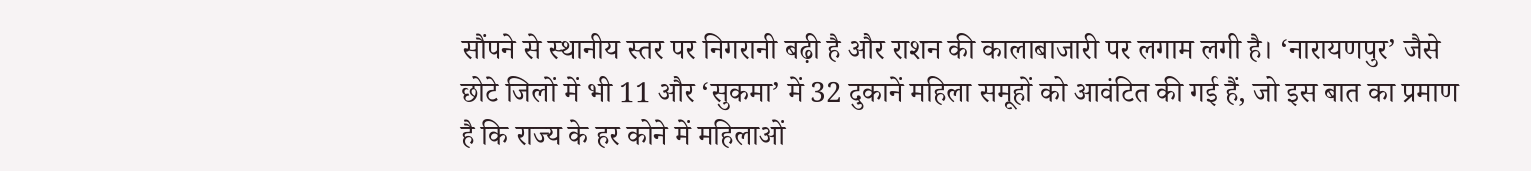सौंपने से स्थानीय स्तर पर निगरानी बढ़ी है और राशन की कालाबाजारी पर लगाम लगी है। ‘नारायणपुर’ जैसे छोटे जिलों में भी 11 और ‘सुकमा’ में 32 दुकानें महिला समूहों को आवंटित की गई हैं, जो इस बात का प्रमाण है कि राज्य के हर कोने में महिलाओं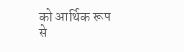को आर्थिक रूप से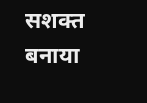सशक्त बनाया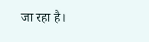जा रहा है।